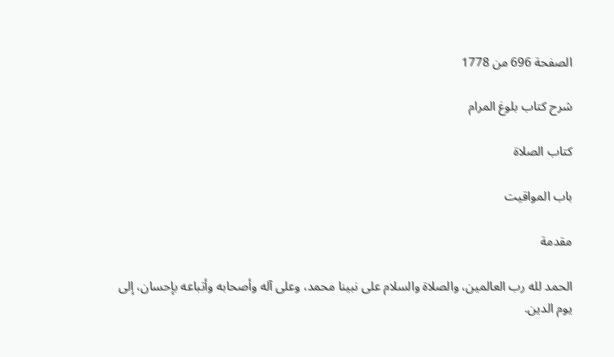الصفحة 696 من 1778

شرح كتاب بلوغ المرام

كتاب الصلاة

باب المواقيت

مقدمة

الحمد لله رب العالمين، والصلاة والسلام على نبينا محمد، وعلى آله وأصحابه وأتباعه بإحسان، إلى يوم الدين.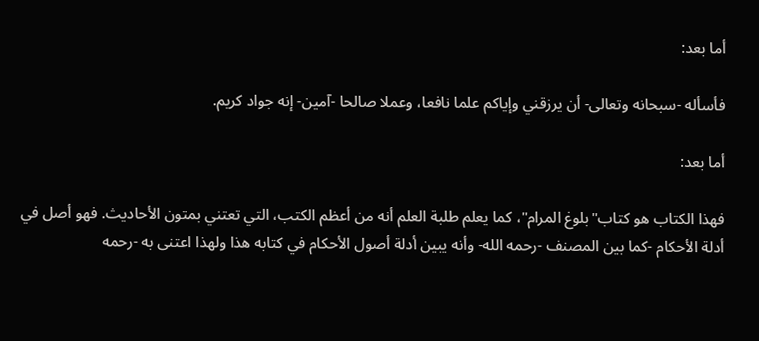أما بعد:

فأسأله -سبحانه وتعالى- أن يرزقني وإياكم علما نافعا، وعملا صالحا -آمين- إنه جواد كريم.

أما بعد:

فهذا الكتاب هو كتاب"بلوغ المرام"، كما يعلم طلبة العلم أنه من أعظم الكتب، التي تعتني بمتون الأحاديث. فهو أصل في أدلة الأحكام -كما بين المصنف -رحمه الله- وأنه يبين أدلة أصول الأحكام في كتابه هذا ولهذا اعتنى به -رحمه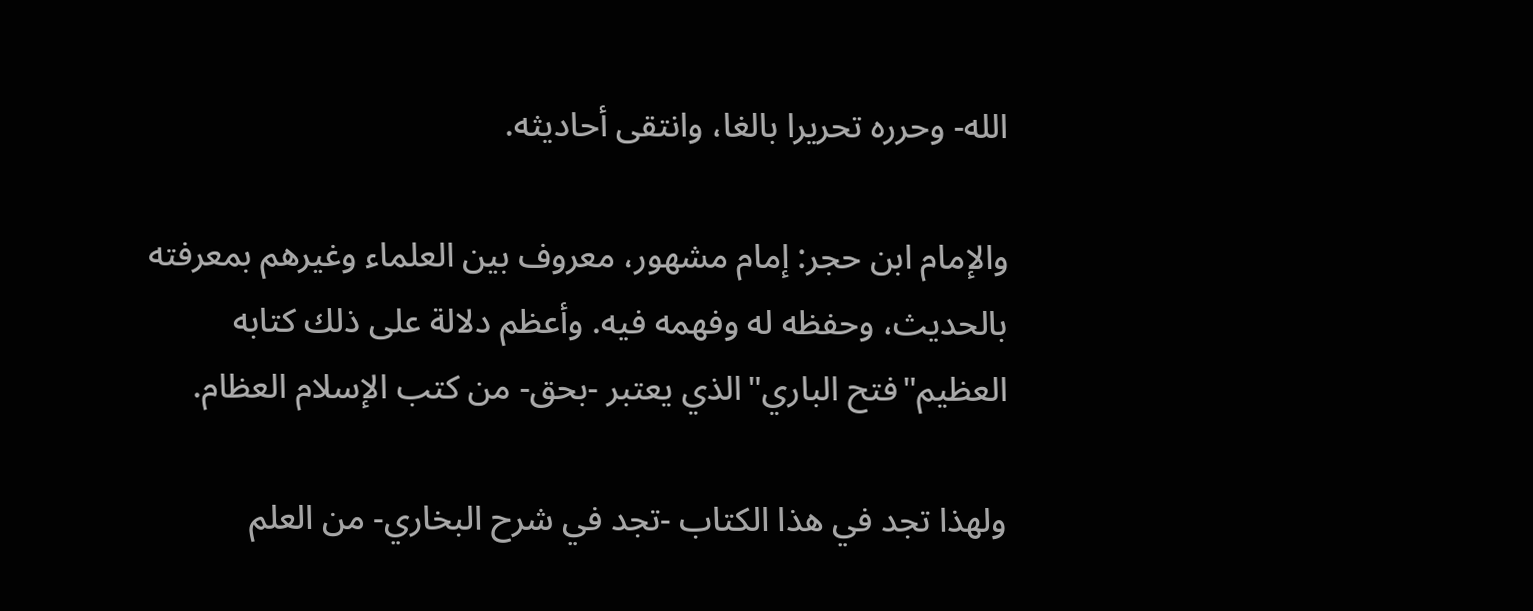الله- وحرره تحريرا بالغا، وانتقى أحاديثه.

والإمام ابن حجر: إمام مشهور، معروف بين العلماء وغيرهم بمعرفته بالحديث، وحفظه له وفهمه فيه. وأعظم دلالة على ذلك كتابه العظيم"فتح الباري"الذي يعتبر -بحق- من كتب الإسلام العظام.

ولهذا تجد في هذا الكتاب -تجد في شرح البخاري- من العلم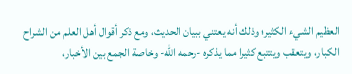العظيم الشيء الكثير؛ وذلك أنه يعتني ببيان الحديث، ومع ذكر أقوال أهل العلم من الشراح الكبار، ويتعقب ويتتبع كثيرا مما يذكره -رحمه الله- وخاصة الجمع بين الأخبار،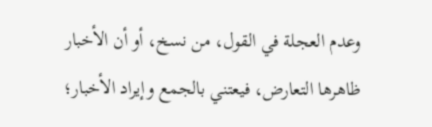وعدم العجلة في القول، من نسخ، أو أن الأخبار ظاهرها التعارض، فيعتني بالجمع وإيراد الأخبار؛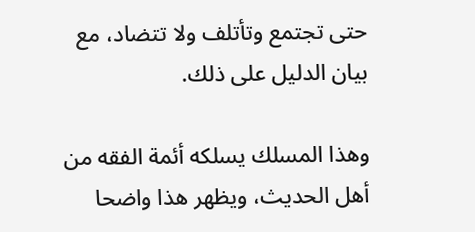حتى تجتمع وتأتلف ولا تتضاد، مع بيان الدليل على ذلك.

وهذا المسلك يسلكه أئمة الفقه من أهل الحديث، ويظهر هذا واضحا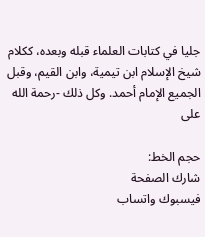جليا في كتابات العلماء قبله وبعده، ككلام شيخ الإسلام ابن تيمية، وابن القيم، وقبل الجميع الإمام أحمد. وكل ذلك -رحمة الله على

حجم الخط:
شارك الصفحة
فيسبوك واتساب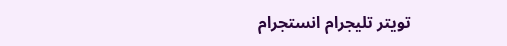تويتر تليجرام انستجرام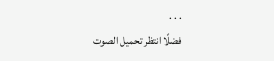. . .
فضلًا انتظر تحميل الصوت